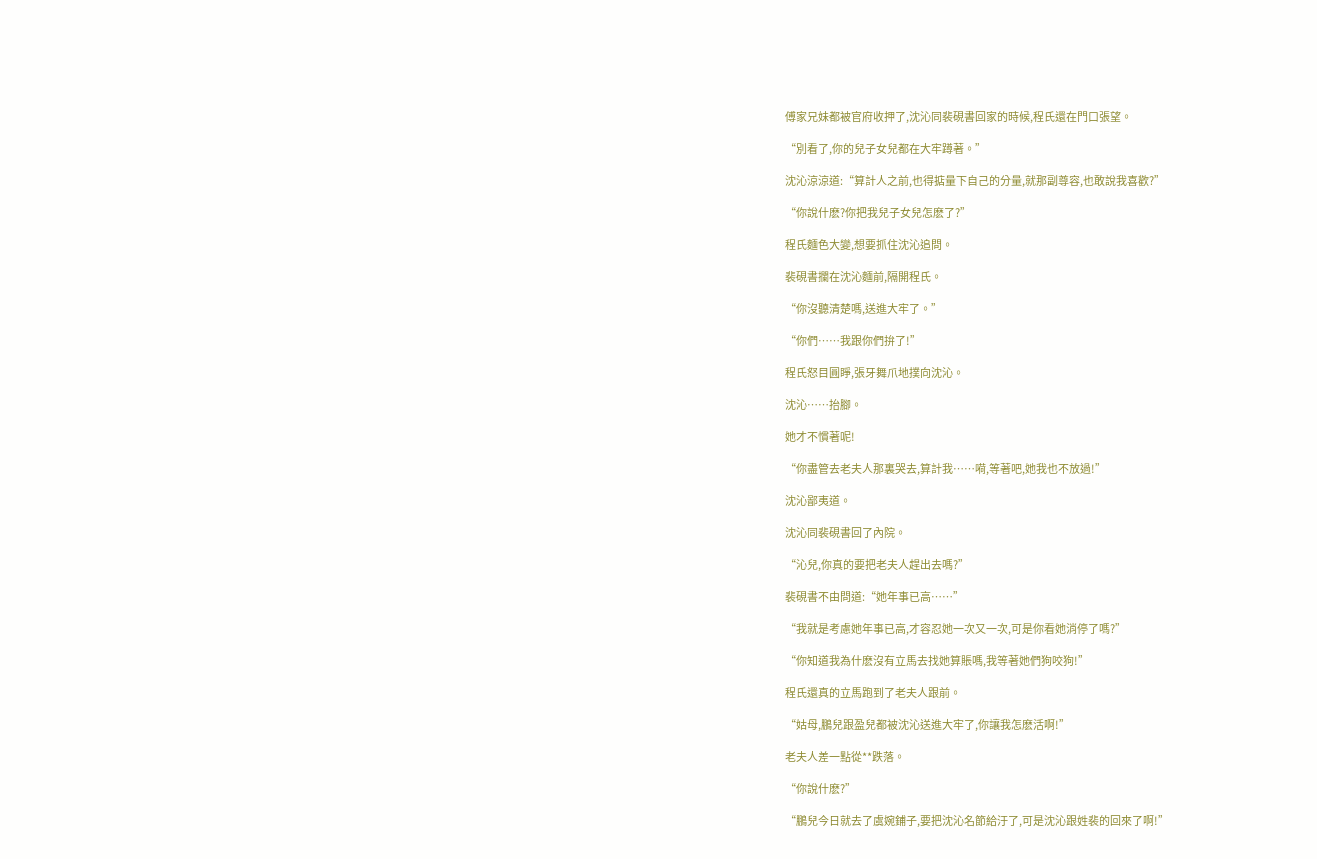傅家兄妹都被官府收押了,沈沁同裴硯書回家的時候,程氏還在門口張望。

“別看了,你的兒子女兒都在大牢蹲著。”

沈沁涼涼道:“算計人之前,也得掂量下自己的分量,就那副尊容,也敢說我喜歡?”

“你說什麽?你把我兒子女兒怎麽了?”

程氏麵色大變,想要抓住沈沁追問。

裴硯書攔在沈沁麵前,隔開程氏。

“你沒聽清楚嗎,送進大牢了。”

“你們……我跟你們拚了!”

程氏怒目圓睜,張牙舞爪地撲向沈沁。

沈沁……抬腳。

她才不慣著呢!

“你盡管去老夫人那裏哭去,算計我……嗬,等著吧,她我也不放過!”

沈沁鄙夷道。

沈沁同裴硯書回了內院。

“沁兒,你真的要把老夫人趕出去嗎?”

裴硯書不由問道:“她年事已高……”

“我就是考慮她年事已高,才容忍她一次又一次,可是你看她消停了嗎?”

“你知道我為什麽沒有立馬去找她算賬嗎,我等著她們狗咬狗!”

程氏還真的立馬跑到了老夫人跟前。

“姑母,鵬兒跟盈兒都被沈沁送進大牢了,你讓我怎麽活啊!”

老夫人差一點從**跌落。

“你說什麽?”

“鵬兒今日就去了虞婉鋪子,要把沈沁名節給汙了,可是沈沁跟姓裴的回來了啊!”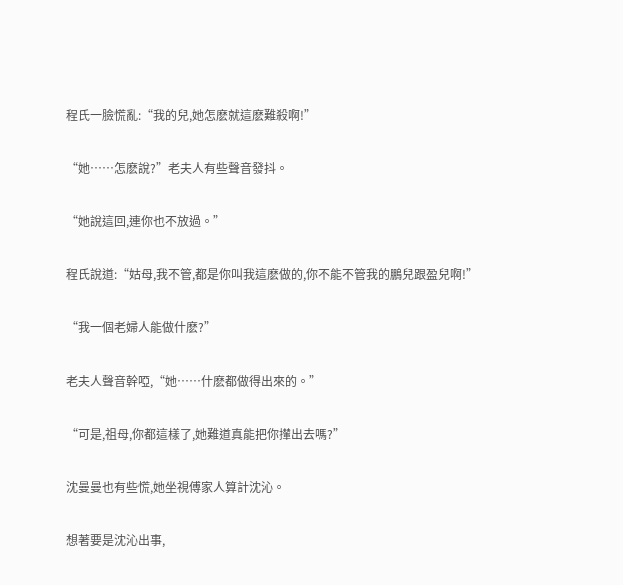程氏一臉慌亂:“我的兒,她怎麽就這麽難殺啊!”

“她……怎麽說?”老夫人有些聲音發抖。

“她說這回,連你也不放過。”

程氏說道:“姑母,我不管,都是你叫我這麽做的,你不能不管我的鵬兒跟盈兒啊!”

“我一個老婦人能做什麽?”

老夫人聲音幹啞,“她……什麽都做得出來的。”

“可是,祖母,你都這樣了,她難道真能把你攆出去嗎?”

沈曼曼也有些慌,她坐視傅家人算計沈沁。

想著要是沈沁出事,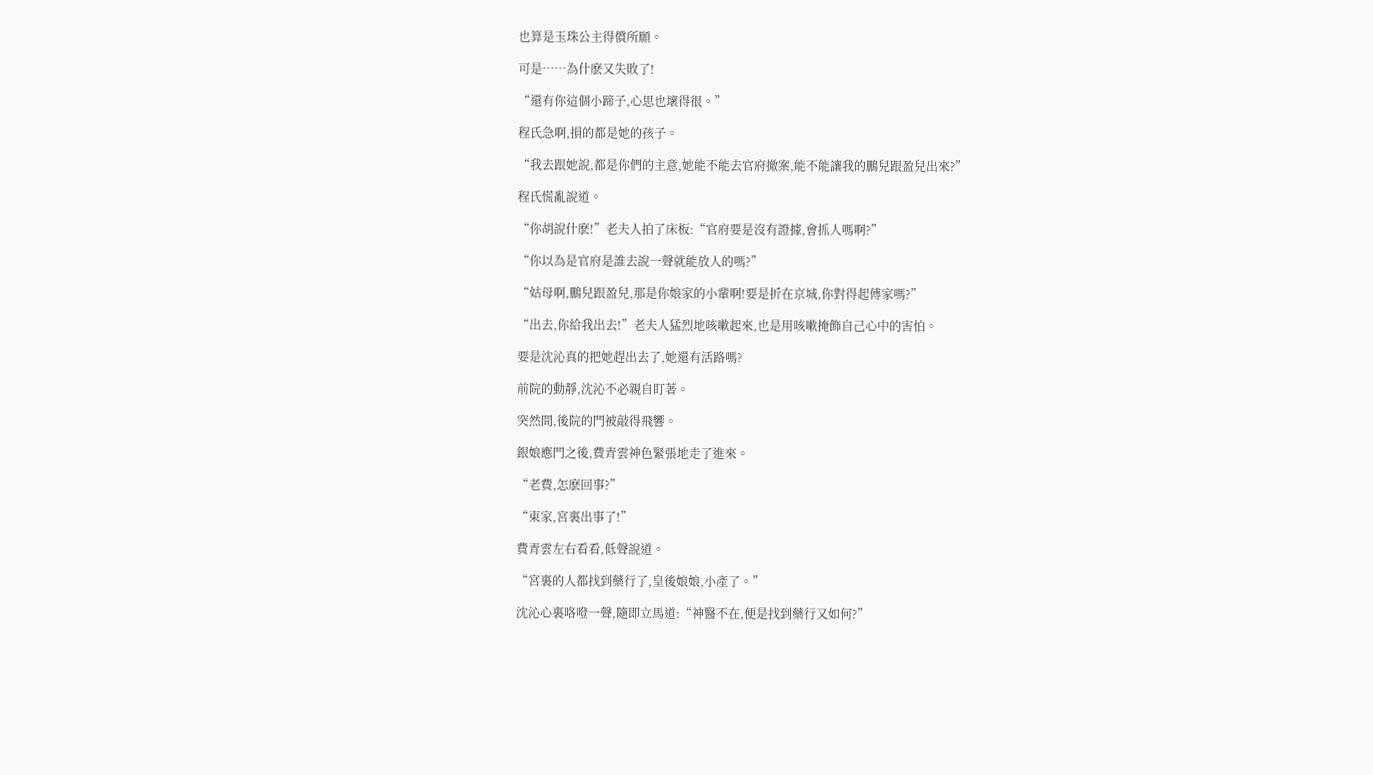也算是玉珠公主得償所願。

可是……為什麽又失敗了!

“還有你這個小蹄子,心思也壞得很。”

程氏急啊,損的都是她的孩子。

“我去跟她說,都是你們的主意,她能不能去官府撤案,能不能讓我的鵬兒跟盈兒出來?”

程氏慌亂說道。

“你胡說什麽!”老夫人拍了床板:“官府要是沒有證據,會抓人嗎啊?”

“你以為是官府是誰去說一聲就能放人的嗎?”

“姑母啊,鵬兒跟盈兒,那是你娘家的小輩啊!要是折在京城,你對得起傅家嗎?”

“出去,你給我出去!”老夫人猛烈地咳嗽起來,也是用咳嗽掩飾自己心中的害怕。

要是沈沁真的把她趕出去了,她還有活路嗎?

前院的動靜,沈沁不必親自盯著。

突然間,後院的門被敲得飛響。

銀娘應門之後,費青雲神色緊張地走了進來。

“老費,怎麽回事?”

“東家,宮裏出事了!”

費青雲左右看看,低聲說道。

“宮裏的人都找到藥行了,皇後娘娘,小產了。”

沈沁心裏咯噔一聲,隨即立馬道:“神醫不在,便是找到藥行又如何?”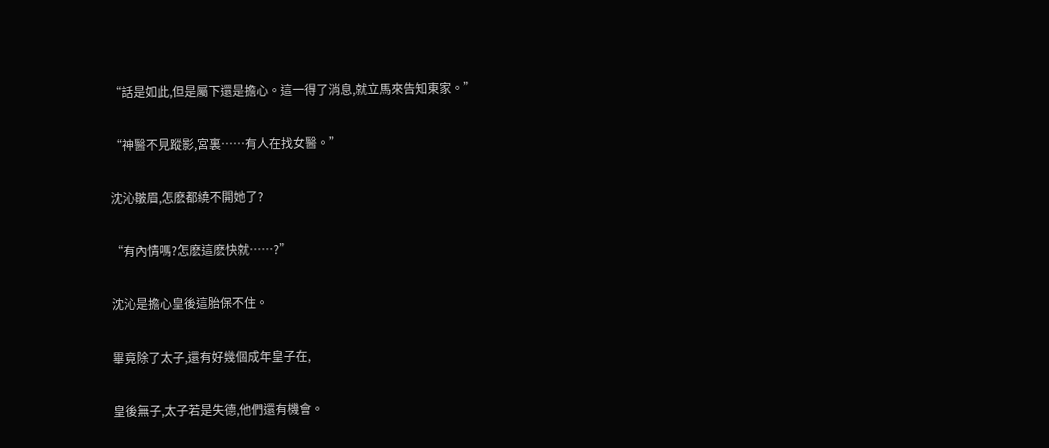“話是如此,但是屬下還是擔心。這一得了消息,就立馬來告知東家。”

“神醫不見蹤影,宮裏……有人在找女醫。”

沈沁皺眉,怎麽都繞不開她了?

“有內情嗎?怎麽這麽快就……?”

沈沁是擔心皇後這胎保不住。

畢竟除了太子,還有好幾個成年皇子在,

皇後無子,太子若是失德,他們還有機會。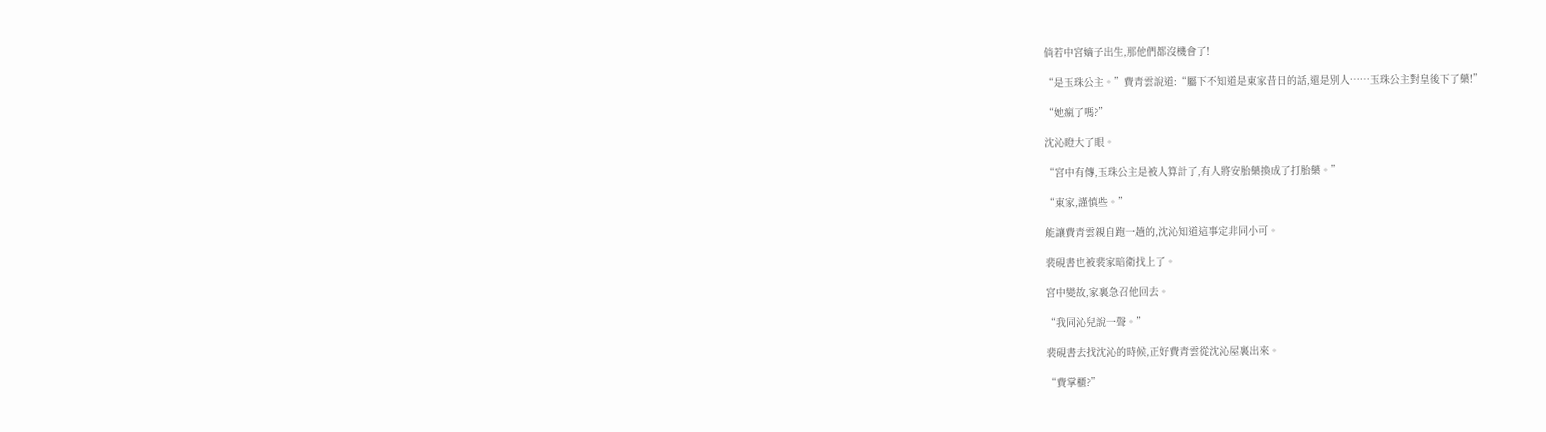倘若中宮嫡子出生,那他們都沒機會了!

“是玉珠公主。”費青雲說道:“屬下不知道是東家昔日的話,還是別人……玉珠公主對皇後下了藥!”

“她瘋了嗎?”

沈沁瞪大了眼。

“宮中有傳,玉珠公主是被人算計了,有人將安胎藥換成了打胎藥。”

“東家,謹慎些。”

能讓費青雲親自跑一趟的,沈沁知道這事定非同小可。

裴硯書也被裴家暗衛找上了。

宮中變故,家裏急召他回去。

“我同沁兒說一聲。”

裴硯書去找沈沁的時候,正好費青雲從沈沁屋裏出來。

“費掌櫃?”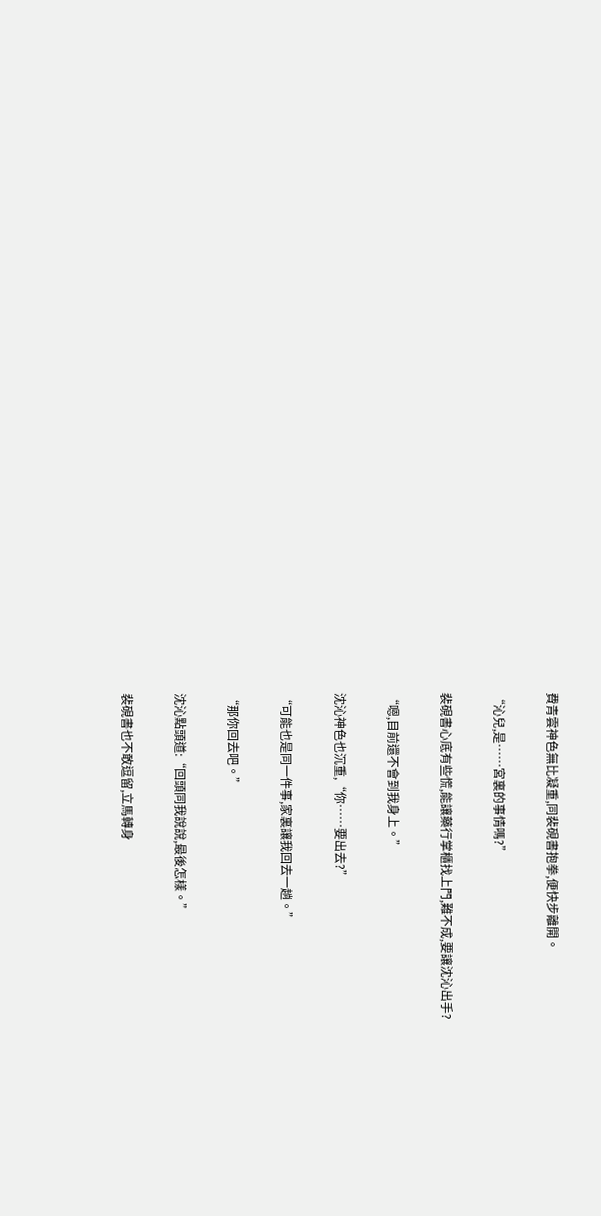費青雲神色無比凝重,同裴硯書抱拳,便快步離開。

“沁兒,是……宮裏的事情嗎?”

裴硯書心底有些慌,能讓藥行掌櫃找上門,難不成,要讓沈沁出手?

“嗯,目前還不會到我身上。”

沈沁神色也沉重,“你……要出去?”

“可能也是同一件事,家裏讓我回去一趟。”

“那你回去吧。”

沈沁點頭道:“回頭同我說說,最後怎樣。”

裴硯書也不敢逗留,立馬轉身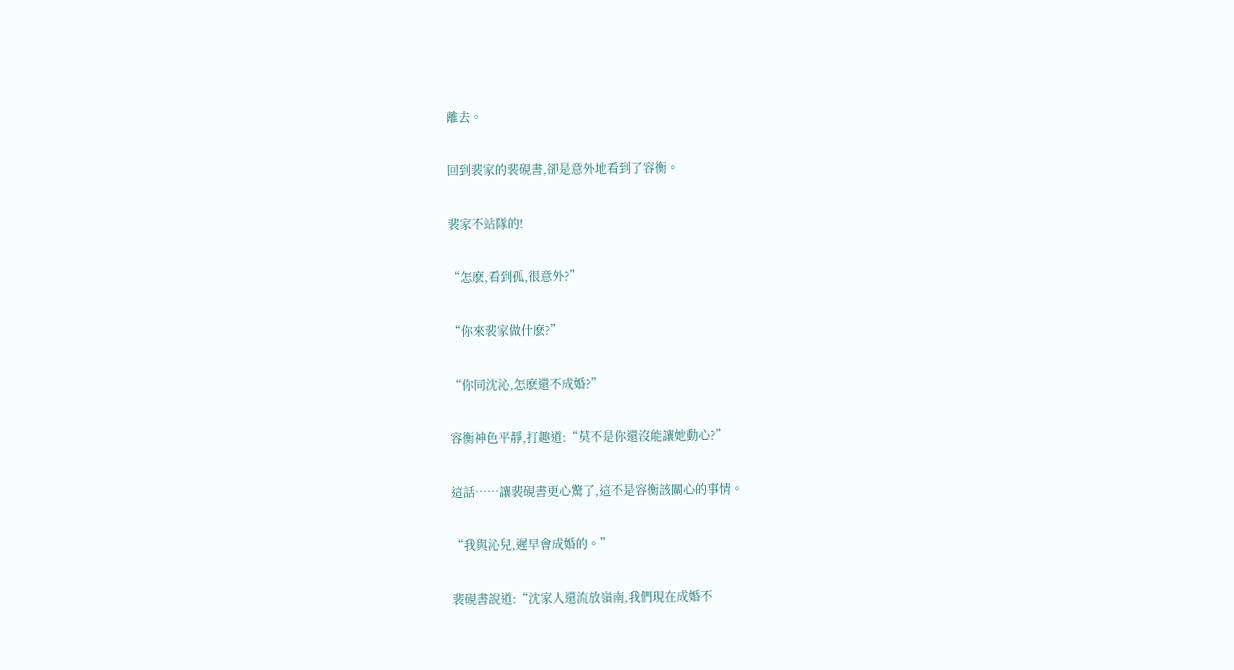離去。

回到裴家的裴硯書,卻是意外地看到了容衡。

裴家不站隊的!

“怎麽,看到孤,很意外?”

“你來裴家做什麽?”

“你同沈沁,怎麽還不成婚?”

容衡神色平靜,打趣道:“莫不是你還沒能讓她動心?”

這話……讓裴硯書更心驚了,這不是容衡該關心的事情。

“我與沁兒,遲早會成婚的。”

裴硯書說道:“沈家人還流放嶺南,我們現在成婚不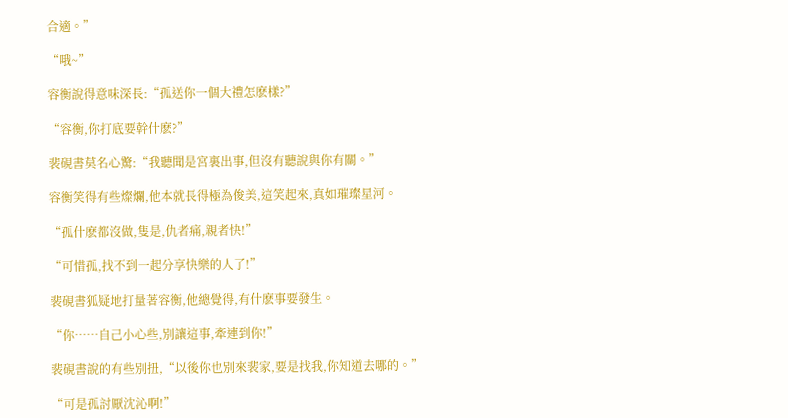合適。”

“哦~”

容衡說得意味深長:“孤送你一個大禮怎麽樣?”

“容衡,你打底要幹什麽?”

裴硯書莫名心驚:“我聽聞是宮裏出事,但沒有聽說與你有關。”

容衡笑得有些燦爛,他本就長得極為俊美,這笑起來,真如璀璨星河。

“孤什麽都沒做,隻是,仇者痛,親者快!”

“可惜孤,找不到一起分享快樂的人了!”

裴硯書狐疑地打量著容衡,他總覺得,有什麽事要發生。

“你……自己小心些,別讓這事,牽連到你!”

裴硯書說的有些別扭,“以後你也別來裴家,要是找我,你知道去哪的。”

“可是孤討厭沈沁啊!”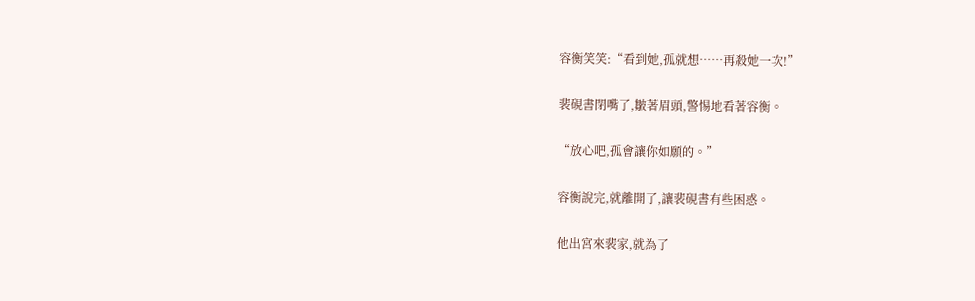容衡笑笑:“看到她,孤就想……再殺她一次!”

裴硯書閉嘴了,皺著眉頭,警惕地看著容衡。

“放心吧,孤會讓你如願的。”

容衡說完,就離開了,讓裴硯書有些困惑。

他出宮來裴家,就為了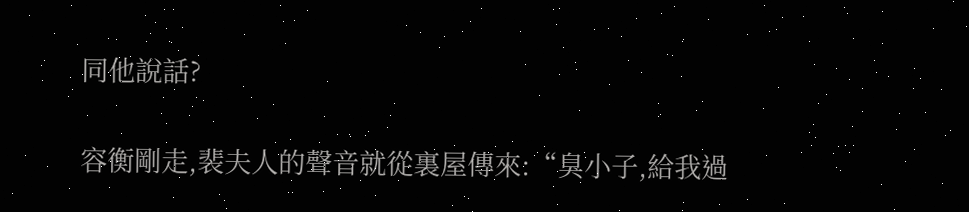同他說話?

容衡剛走,裴夫人的聲音就從裏屋傳來:“臭小子,給我過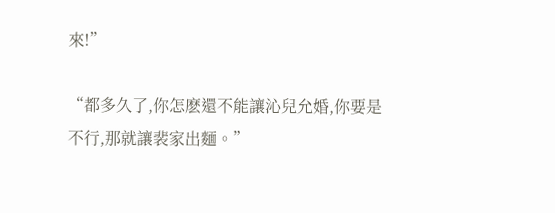來!”

“都多久了,你怎麽還不能讓沁兒允婚,你要是不行,那就讓裴家出麵。”